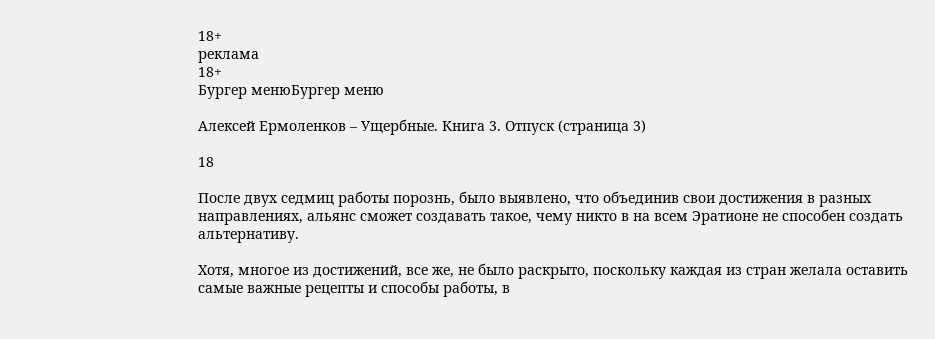18+
реклама
18+
Бургер менюБургер меню

Алексей Ермоленков – Ущербные. Книга 3. Отпуск (страница 3)

18

После двух седмиц работы порознь, было выявлено, что объединив свои достижения в разных направлениях, альянс сможет создавать такое, чему никто в на всем Эратионе не способен создать альтернативу.

Хотя, многое из достижений, все же, не было раскрыто, поскольку каждая из стран желала оставить самые важные рецепты и способы работы, в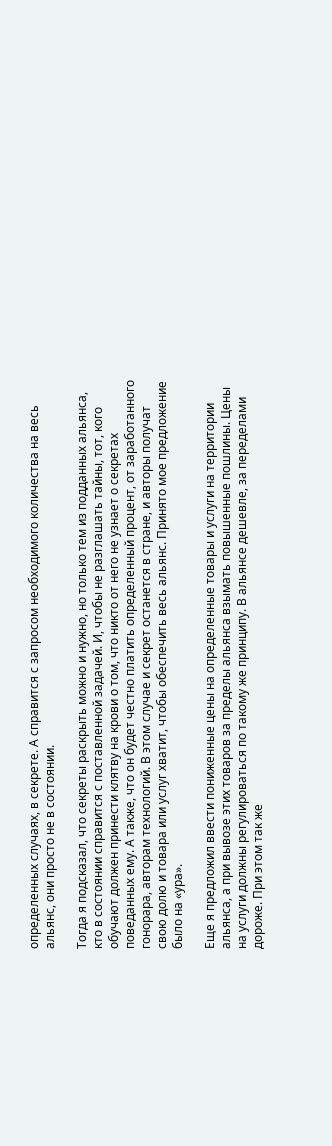определенных случаях, в секрете. А справится с запросом необходимого количества на весь альянс, они просто не в состоянии.

Тогда я подсказал, что секреты раскрыть можно и нужно, но только тем из подданных альянса, кто в состоянии справится с поставленной задачей. И, чтобы не разглашать тайны, тот, кого обучают должен принести клятву на крови о том, что никто от него не узнает о секретах поведанных ему. А также, что он будет честно платить определенный процент, от заработанного гонорара, авторам технологий. В этом случае и секрет останется в стране, и авторы получат свою долю и товара или услуг хватит, чтобы обеспечить весь альянс. Принято мое предложение было на «ура».

Еще я предложил ввести пониженные цены на определенные товары и услуги на территории альянса, а при вывозе этих товаров за пределы альянса взымать повышенные пошлины. Цены на услуги должны регулироваться по такому же принципу. В альянсе дешевле, за переделами дороже. При этом так же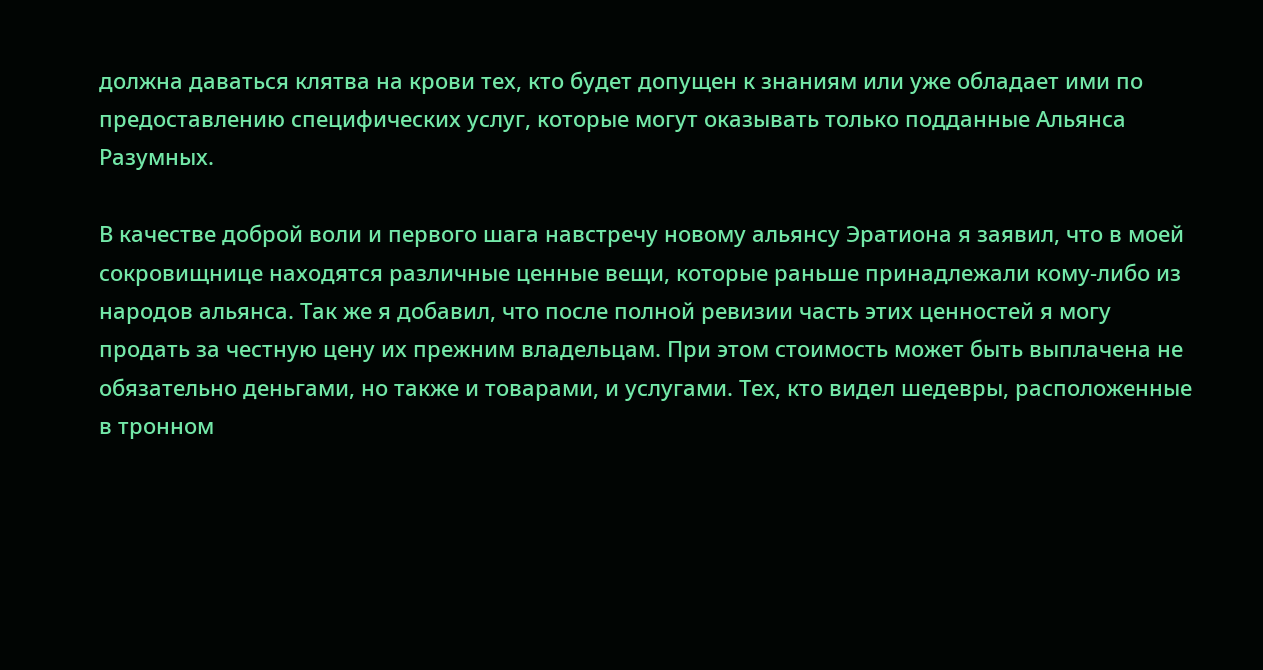должна даваться клятва на крови тех, кто будет допущен к знаниям или уже обладает ими по предоставлению специфических услуг, которые могут оказывать только подданные Альянса Разумных.

В качестве доброй воли и первого шага навстречу новому альянсу Эратиона я заявил, что в моей сокровищнице находятся различные ценные вещи, которые раньше принадлежали кому-либо из народов альянса. Так же я добавил, что после полной ревизии часть этих ценностей я могу продать за честную цену их прежним владельцам. При этом стоимость может быть выплачена не обязательно деньгами, но также и товарами, и услугами. Тех, кто видел шедевры, расположенные в тронном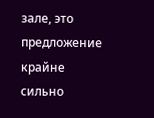зале, это предложение крайне сильно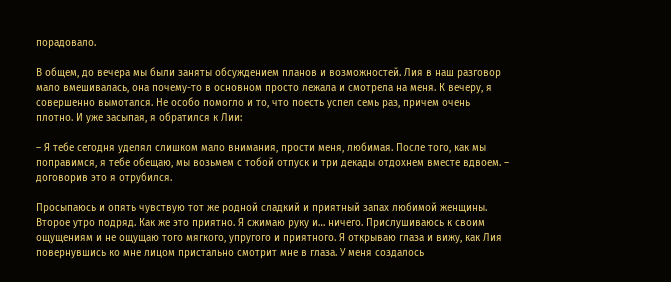порадовало.

В общем, до вечера мы были заняты обсуждением планов и возможностей. Лия в наш разговор мало вмешивалась, она почему-то в основном просто лежала и смотрела на меня. К вечеру, я совершенно вымотался. Не особо помогло и то, что поесть успел семь раз, причем очень плотно. И уже засыпая, я обратился к Лии:

– Я тебе сегодня уделял слишком мало внимания, прости меня, любимая. После того, как мы поправимся, я тебе обещаю, мы возьмем с тобой отпуск и три декады отдохнем вместе вдвоем. – договорив это я отрубился.

Просыпаюсь и опять чувствую тот же родной сладкий и приятный запах любимой женщины. Второе утро подряд. Как же это приятно. Я сжимаю руку и… ничего. Прислушиваюсь к своим ощущениям и не ощущаю того мягкого, упругого и приятного. Я открываю глаза и вижу, как Лия повернувшись ко мне лицом пристально смотрит мне в глаза. У меня создалось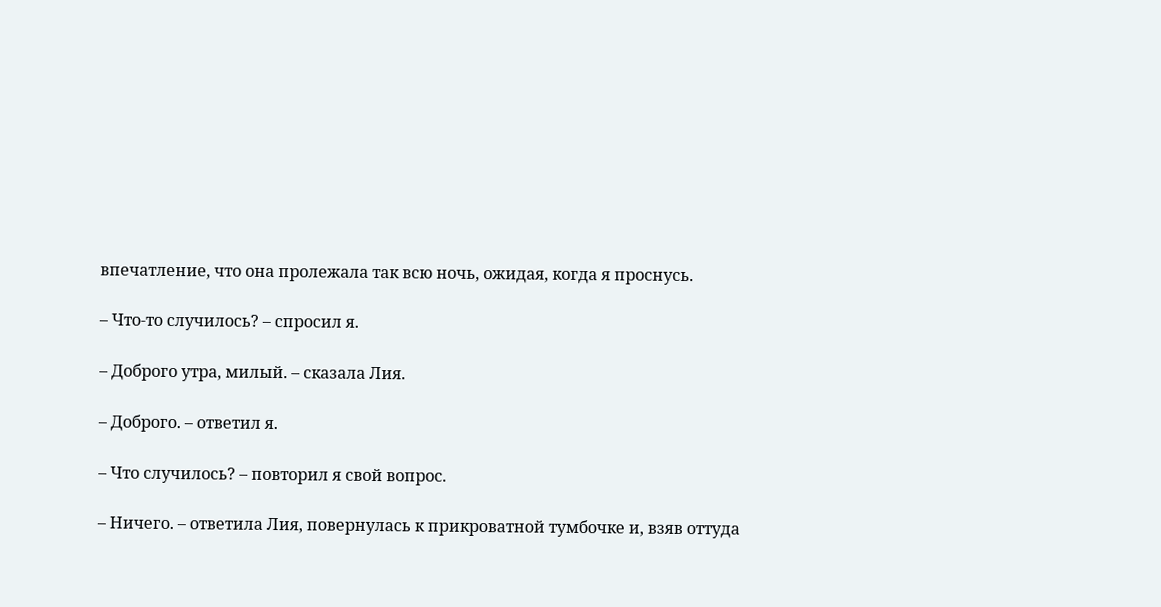впечатление, что она пролежала так всю ночь, ожидая, когда я проснусь.

– Что-то случилось? – спросил я.

– Доброго утра, милый. – сказала Лия.

– Доброго. – ответил я.

– Что случилось? – повторил я свой вопрос.

– Ничего. – ответила Лия, повернулась к прикроватной тумбочке и, взяв оттуда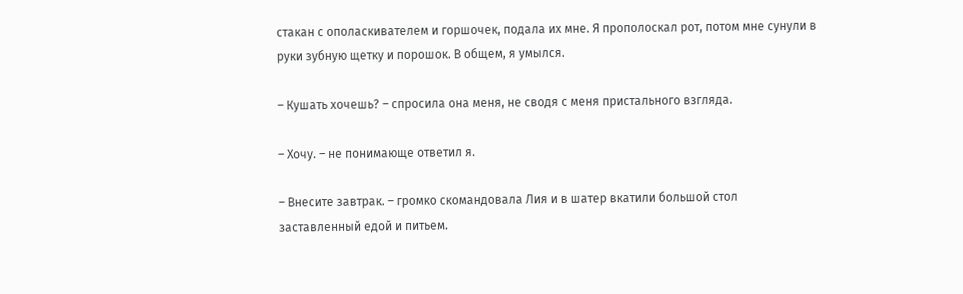стакан с ополаскивателем и горшочек, подала их мне. Я прополоскал рот, потом мне сунули в руки зубную щетку и порошок. В общем, я умылся.

– Кушать хочешь? – спросила она меня, не сводя с меня пристального взгляда.

– Хочу. – не понимающе ответил я.

– Внесите завтрак. – громко скомандовала Лия и в шатер вкатили большой стол заставленный едой и питьем.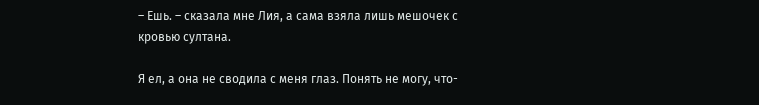– Ешь. – сказала мне Лия, а сама взяла лишь мешочек с кровью султана.

Я ел, а она не сводила с меня глаз. Понять не могу, что-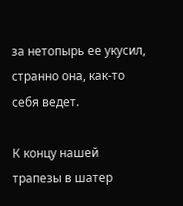за нетопырь ее укусил, странно она, как-то себя ведет.

К концу нашей трапезы в шатер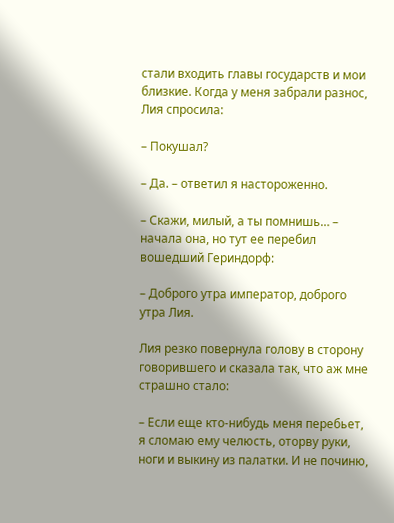стали входить главы государств и мои близкие. Когда у меня забрали разнос, Лия спросила:

– Покушал?

– Да. – ответил я настороженно.

– Скажи, милый, а ты помнишь… – начала она, но тут ее перебил вошедший Гериндорф:

– Доброго утра император, доброго утра Лия.

Лия резко повернула голову в сторону говорившего и сказала так, что аж мне страшно стало:

– Если еще кто-нибудь меня перебьет, я сломаю ему челюсть, оторву руки, ноги и выкину из палатки. И не починю,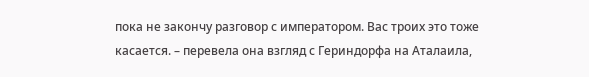пока не закончу разговор с императором. Вас троих это тоже касается. – перевела она взгляд с Гериндорфа на Аталаила,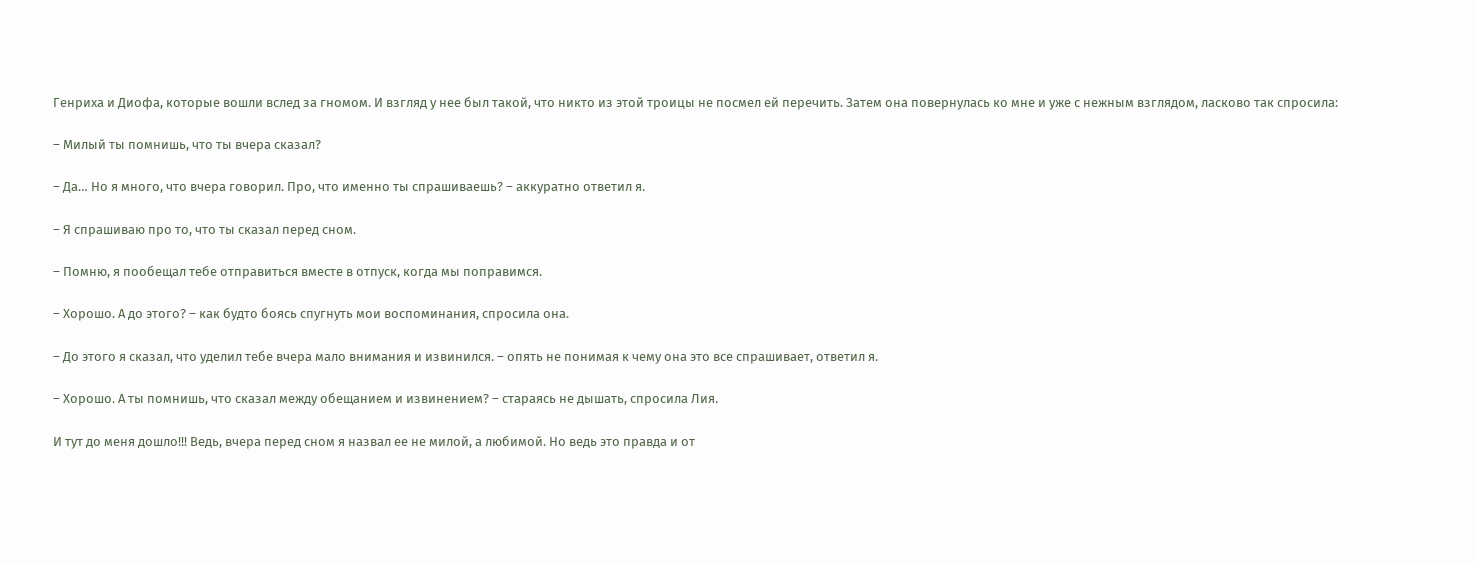Генриха и Диофа, которые вошли вслед за гномом. И взгляд у нее был такой, что никто из этой троицы не посмел ей перечить. Затем она повернулась ко мне и уже с нежным взглядом, ласково так спросила:

– Милый ты помнишь, что ты вчера сказал?

– Да… Но я много, что вчера говорил. Про, что именно ты спрашиваешь? – аккуратно ответил я.

– Я спрашиваю про то, что ты сказал перед сном.

– Помню, я пообещал тебе отправиться вместе в отпуск, когда мы поправимся.

– Хорошо. А до этого? – как будто боясь спугнуть мои воспоминания, спросила она.

– До этого я сказал, что уделил тебе вчера мало внимания и извинился. – опять не понимая к чему она это все спрашивает, ответил я.

– Хорошо. А ты помнишь, что сказал между обещанием и извинением? – стараясь не дышать, спросила Лия.

И тут до меня дошло!!! Ведь, вчера перед сном я назвал ее не милой, а любимой. Но ведь это правда и от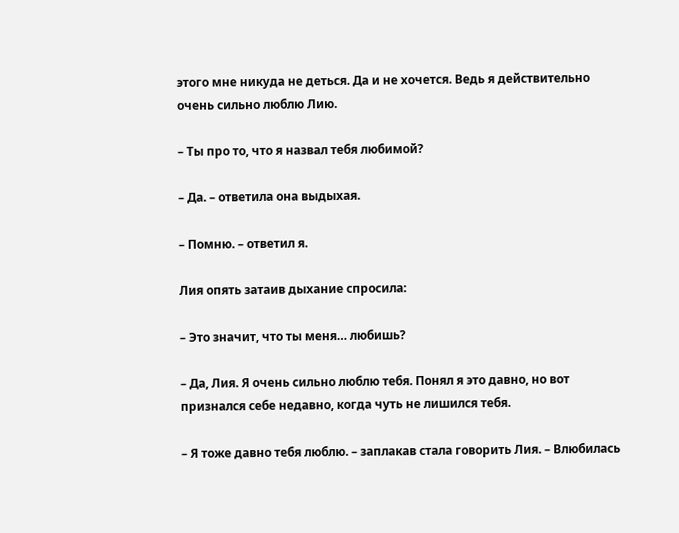этого мне никуда не деться. Да и не хочется. Ведь я действительно очень сильно люблю Лию.

– Ты про то, что я назвал тебя любимой?

– Да. – ответила она выдыхая.

– Помню. – ответил я.

Лия опять затаив дыхание спросила:

– Это значит, что ты меня… любишь?

– Да, Лия. Я очень сильно люблю тебя. Понял я это давно, но вот признался себе недавно, когда чуть не лишился тебя.

– Я тоже давно тебя люблю. – заплакав стала говорить Лия. – Влюбилась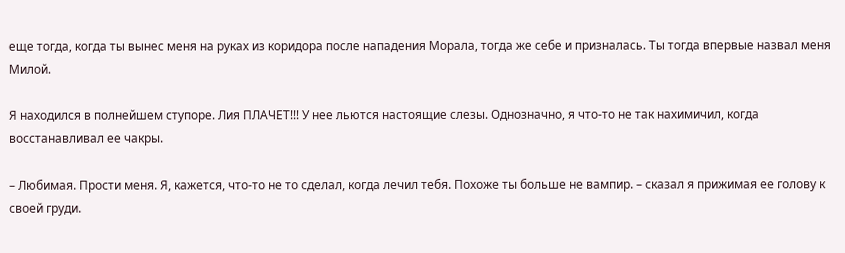еще тогда, когда ты вынес меня на руках из коридора после нападения Морала, тогда же себе и призналась. Ты тогда впервые назвал меня Милой.

Я находился в полнейшем ступоре. Лия ПЛАЧЕТ!!! У нее льются настоящие слезы. Однозначно, я что-то не так нахимичил, когда восстанавливал ее чакры.

– Любимая. Прости меня. Я, кажется, что-то не то сделал, когда лечил тебя. Похоже ты больше не вампир. – сказал я прижимая ее голову к своей груди.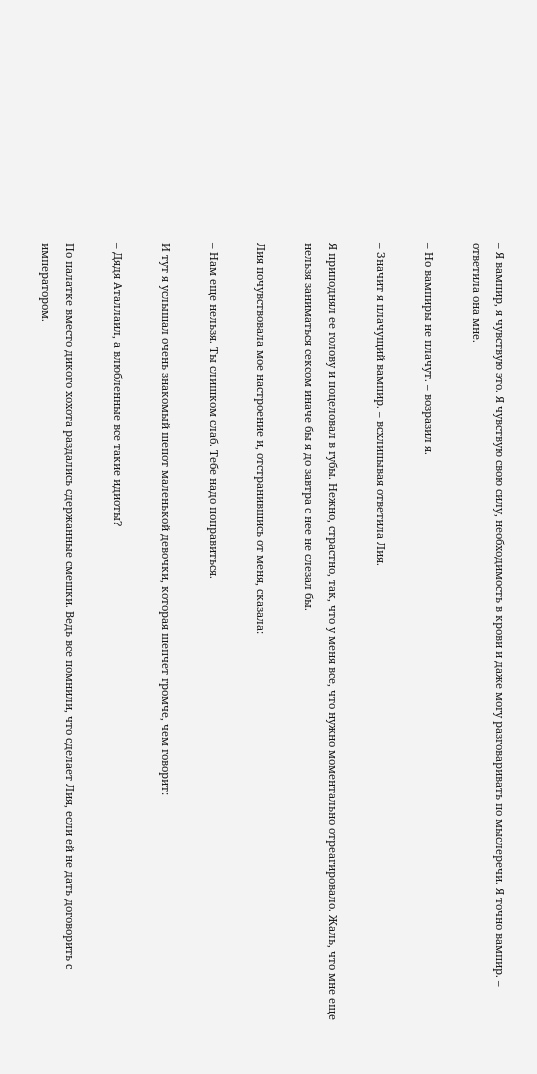– Я вампир, я чувствую это. Я чувствую свою силу, необходимость в крови и даже могу разговаривать по мыслеречи. Я точно вампир. – ответила она мне.

– Но вампиры не плачут. – возразил я.

– Значит я плачущий вампир. – всхлипывая ответила Лия.

Я приподнял ее голову и поцеловал в губы. Нежно, страстно, так, что у меня все, что нужно моментально отреагировало. Жаль, что мне еще нельзя заниматься сексом иначе бы я до завтра с нее не слезал бы.

Лия почувствовала мое настроение и, отстранившись от меня, сказала:

– Нам еще нельзя. Ты слишком слаб. Тебе надо поправиться.

И тут я услышал очень знакомый шепот маленькой девочки, которая шепчет громче, чем говорит:

– Дядя Аталлаил, а влюбленные все такие идиоты?

По палатке вместо дикого хохота раздались сдержанные смешки. Ведь все помнили, что сделает Лия, если ей не дать договорить с императором.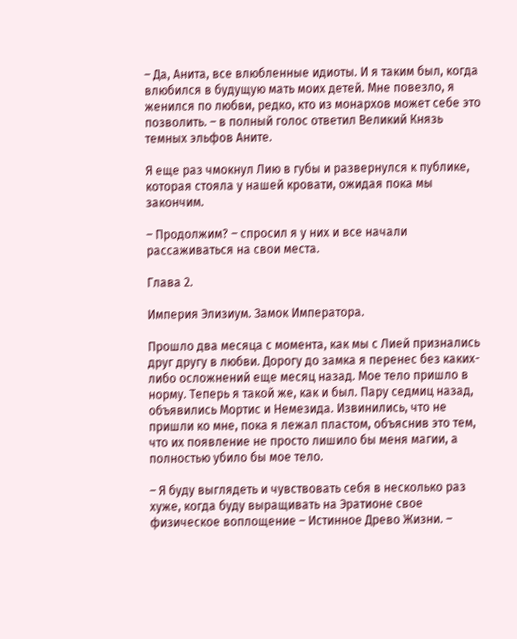– Да, Анита, все влюбленные идиоты. И я таким был, когда влюбился в будущую мать моих детей. Мне повезло, я женился по любви, редко, кто из монархов может себе это позволить. – в полный голос ответил Великий Князь темных эльфов Аните.

Я еще раз чмокнул Лию в губы и развернулся к публике, которая стояла у нашей кровати, ожидая пока мы закончим.

– Продолжим? – спросил я у них и все начали рассаживаться на свои места.

Глава 2.

Империя Элизиум. Замок Императора.

Прошло два месяца с момента, как мы с Лией признались друг другу в любви. Дорогу до замка я перенес без каких-либо осложнений еще месяц назад. Мое тело пришло в норму. Теперь я такой же, как и был. Пару седмиц назад, объявились Мортис и Немезида. Извинились, что не пришли ко мне, пока я лежал пластом, объяснив это тем, что их появление не просто лишило бы меня магии, а полностью убило бы мое тело.

– Я буду выглядеть и чувствовать себя в несколько раз хуже, когда буду выращивать на Эратионе свое физическое воплощение – Истинное Древо Жизни. –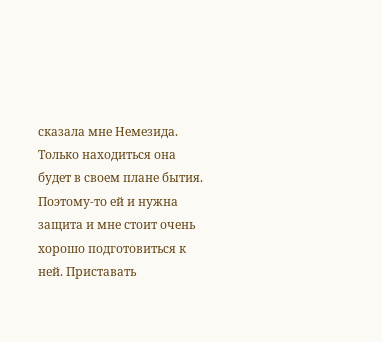сказала мне Немезида. Только находиться она будет в своем плане бытия. Поэтому-то ей и нужна защита и мне стоит очень хорошо подготовиться к ней. Приставать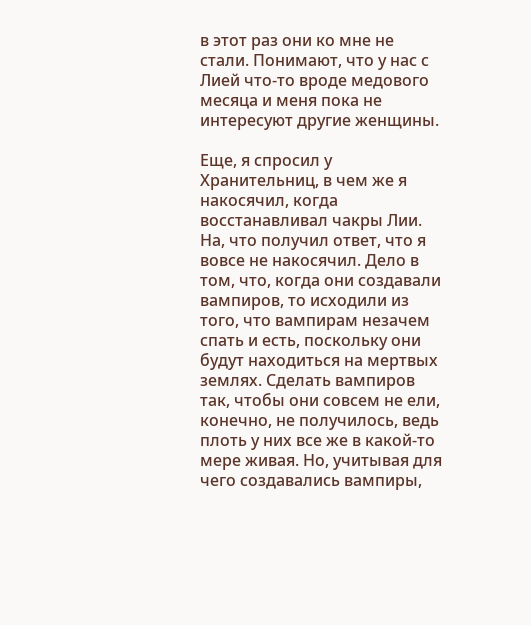в этот раз они ко мне не стали. Понимают, что у нас с Лией что-то вроде медового месяца и меня пока не интересуют другие женщины.

Еще, я спросил у Хранительниц, в чем же я накосячил, когда восстанавливал чакры Лии. На, что получил ответ, что я вовсе не накосячил. Дело в том, что, когда они создавали вампиров, то исходили из того, что вампирам незачем спать и есть, поскольку они будут находиться на мертвых землях. Сделать вампиров так, чтобы они совсем не ели, конечно, не получилось, ведь плоть у них все же в какой-то мере живая. Но, учитывая для чего создавались вампиры,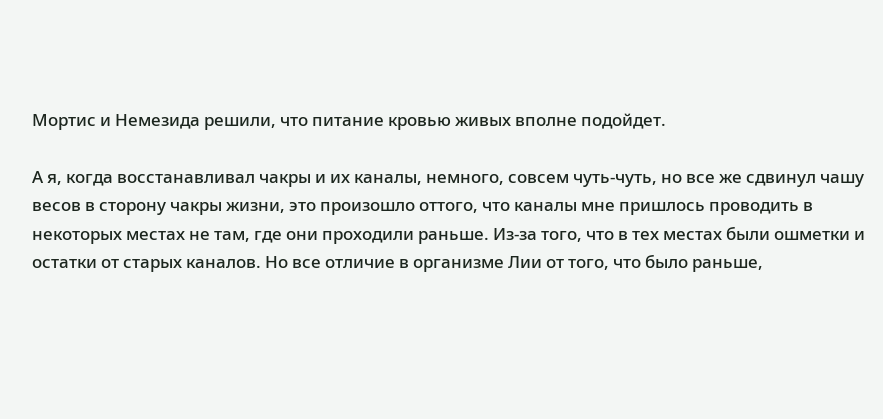Мортис и Немезида решили, что питание кровью живых вполне подойдет.

А я, когда восстанавливал чакры и их каналы, немного, совсем чуть-чуть, но все же сдвинул чашу весов в сторону чакры жизни, это произошло оттого, что каналы мне пришлось проводить в некоторых местах не там, где они проходили раньше. Из-за того, что в тех местах были ошметки и остатки от старых каналов. Но все отличие в организме Лии от того, что было раньше,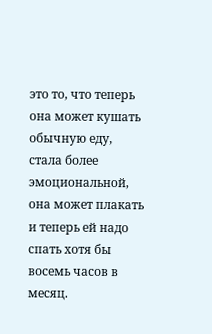это то, что теперь она может кушать обычную еду, стала более эмоциональной, она может плакать и теперь ей надо спать хотя бы восемь часов в месяц.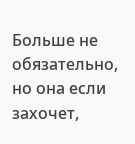Больше не обязательно, но она если захочет,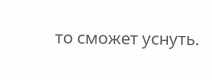то сможет уснуть.